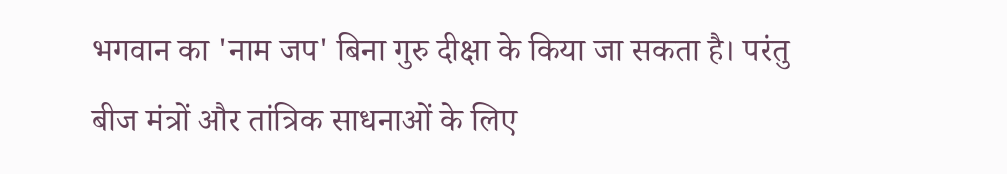भगवान का 'नाम जप' बिना गुरु दीक्षा के किया जा सकता है। परंतु बीज मंत्रों और तांत्रिक साधनाओं के लिए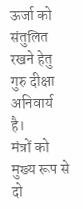ऊर्जा को संतुलित रखने हेतु गुरु दीक्षा अनिवार्य है।
मंत्रों को मुख्य रूप से दो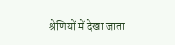श्रेणियों में देखा जाता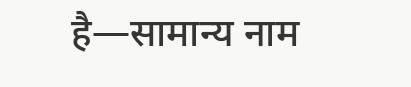है—सामान्य नाम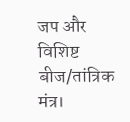जप और विशिष्ट बीज/तांत्रिक मंत्र।